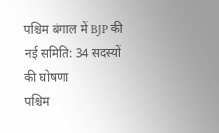पश्चिम बंगाल में BJP की नई समिति: 34 सदस्यों की घोषणा
पश्चिम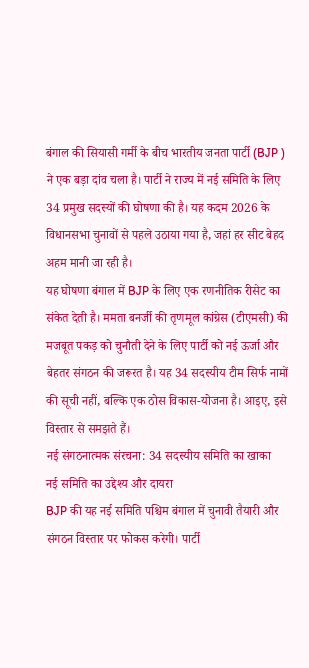बंगाल की सियासी गर्मी के बीच भारतीय जनता पार्टी (BJP ) ने एक बड़ा दांव चला है। पार्टी ने राज्य में नई समिति के लिए 34 प्रमुख सदस्यों की घोषणा की है। यह कदम 2026 के विधानसभा चुनावों से पहले उठाया गया है, जहां हर सीट बेहद अहम मानी जा रही है।
यह घोषणा बंगाल में BJP के लिए एक रणनीतिक रीसेट का संकेत देती है। ममता बनर्जी की तृणमूल कांग्रेस (टीएमसी) की मजबूत पकड़ को चुनौती देने के लिए पार्टी को नई ऊर्जा और बेहतर संगठन की जरूरत है। यह 34 सदस्यीय टीम सिर्फ नामों की सूची नहीं, बल्कि एक ठोस विकास-योजना है। आइए, इसे विस्तार से समझते हैं।
नई संगठनात्मक संरचना: 34 सदस्यीय समिति का खाका
नई समिति का उद्देश्य और दायरा
BJP की यह नई समिति पश्चिम बंगाल में चुनावी तैयारी और संगठन विस्तार पर फोकस करेगी। पार्टी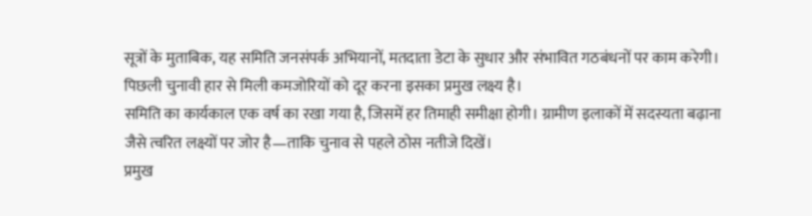सूत्रों के मुताबिक, यह समिति जनसंपर्क अभियानों, मतदाता डेटा के सुधार और संभावित गठबंधनों पर काम करेगी। पिछली चुनावी हार से मिली कमजोरियों को दूर करना इसका प्रमुख लक्ष्य है।
समिति का कार्यकाल एक वर्ष का रखा गया है, जिसमें हर तिमाही समीक्षा होगी। ग्रामीण इलाकों में सदस्यता बढ़ाना जैसे त्वरित लक्ष्यों पर जोर है—ताकि चुनाव से पहले ठोस नतीजे दिखें।
प्रमुख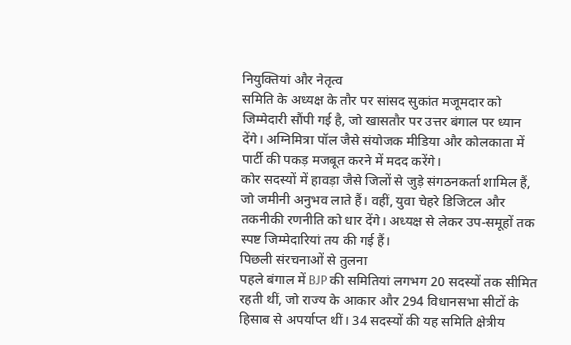नियुक्तियां और नेतृत्व
समिति के अध्यक्ष के तौर पर सांसद सुकांत मजूमदार को जिम्मेदारी सौंपी गई है, जो खासतौर पर उत्तर बंगाल पर ध्यान देंगे। अग्निमित्रा पॉल जैसे संयोजक मीडिया और कोलकाता में पार्टी की पकड़ मजबूत करने में मदद करेंगे।
कोर सदस्यों में हावड़ा जैसे जिलों से जुड़े संगठनकर्ता शामिल हैं, जो जमीनी अनुभव लाते हैं। वहीं, युवा चेहरे डिजिटल और तकनीकी रणनीति को धार देंगे। अध्यक्ष से लेकर उप-समूहों तक स्पष्ट जिम्मेदारियां तय की गई हैं।
पिछली संरचनाओं से तुलना
पहले बंगाल में BJP की समितियां लगभग 20 सदस्यों तक सीमित रहती थीं, जो राज्य के आकार और 294 विधानसभा सीटों के हिसाब से अपर्याप्त थीं। 34 सदस्यों की यह समिति क्षेत्रीय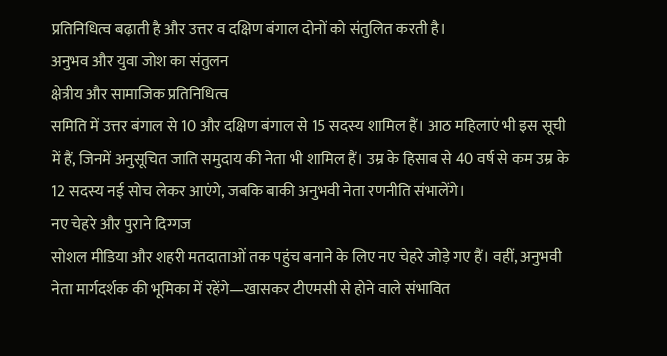प्रतिनिधित्व बढ़ाती है और उत्तर व दक्षिण बंगाल दोनों को संतुलित करती है।
अनुभव और युवा जोश का संतुलन
क्षेत्रीय और सामाजिक प्रतिनिधित्व
समिति में उत्तर बंगाल से 10 और दक्षिण बंगाल से 15 सदस्य शामिल हैं। आठ महिलाएं भी इस सूची में हैं, जिनमें अनुसूचित जाति समुदाय की नेता भी शामिल हैं। उम्र के हिसाब से 40 वर्ष से कम उम्र के 12 सदस्य नई सोच लेकर आएंगे, जबकि बाकी अनुभवी नेता रणनीति संभालेंगे।
नए चेहरे और पुराने दिग्गज
सोशल मीडिया और शहरी मतदाताओं तक पहुंच बनाने के लिए नए चेहरे जोड़े गए हैं। वहीं, अनुभवी नेता मार्गदर्शक की भूमिका में रहेंगे—खासकर टीएमसी से होने वाले संभावित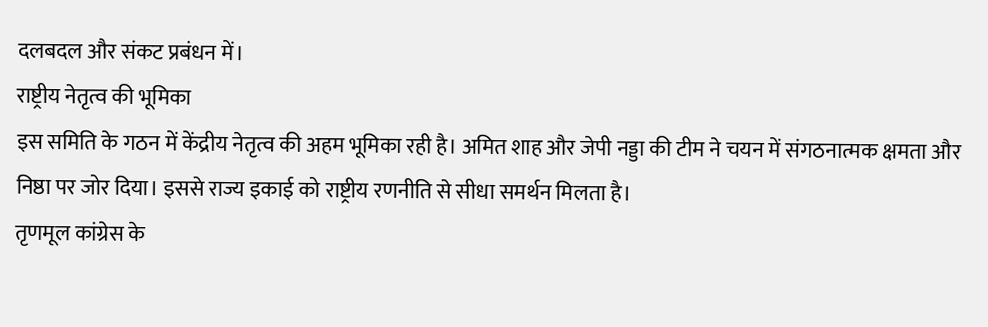दलबदल और संकट प्रबंधन में।
राष्ट्रीय नेतृत्व की भूमिका
इस समिति के गठन में केंद्रीय नेतृत्व की अहम भूमिका रही है। अमित शाह और जेपी नड्डा की टीम ने चयन में संगठनात्मक क्षमता और निष्ठा पर जोर दिया। इससे राज्य इकाई को राष्ट्रीय रणनीति से सीधा समर्थन मिलता है।
तृणमूल कांग्रेस के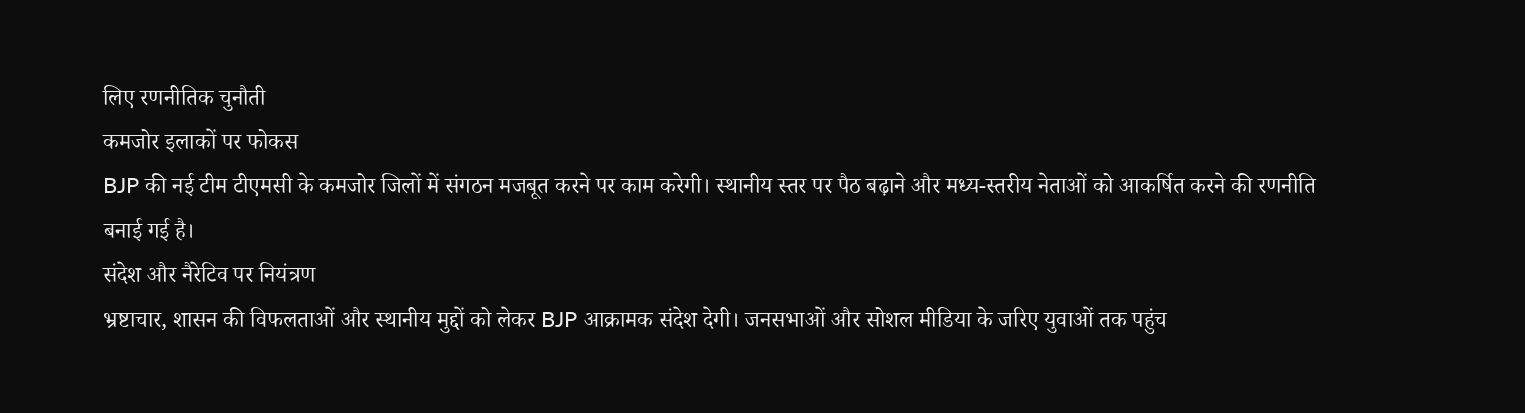लिए रणनीतिक चुनौती
कमजोर इलाकों पर फोकस
BJP की नई टीम टीएमसी के कमजोर जिलों में संगठन मजबूत करने पर काम करेगी। स्थानीय स्तर पर पैठ बढ़ाने और मध्य-स्तरीय नेताओं को आकर्षित करने की रणनीति बनाई गई है।
संदेश और नैरेटिव पर नियंत्रण
भ्रष्टाचार, शासन की विफलताओं और स्थानीय मुद्दों को लेकर BJP आक्रामक संदेश देगी। जनसभाओं और सोशल मीडिया के जरिए युवाओं तक पहुंच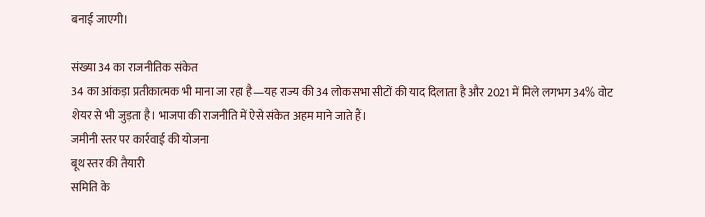बनाई जाएगी।

संख्या 34 का राजनीतिक संकेत
34 का आंकड़ा प्रतीकात्मक भी माना जा रहा है—यह राज्य की 34 लोकसभा सीटों की याद दिलाता है और 2021 में मिले लगभग 34% वोट शेयर से भी जुड़ता है। भाजपा की राजनीति में ऐसे संकेत अहम माने जाते हैं।
जमीनी स्तर पर कार्रवाई की योजना
बूथ स्तर की तैयारी
समिति के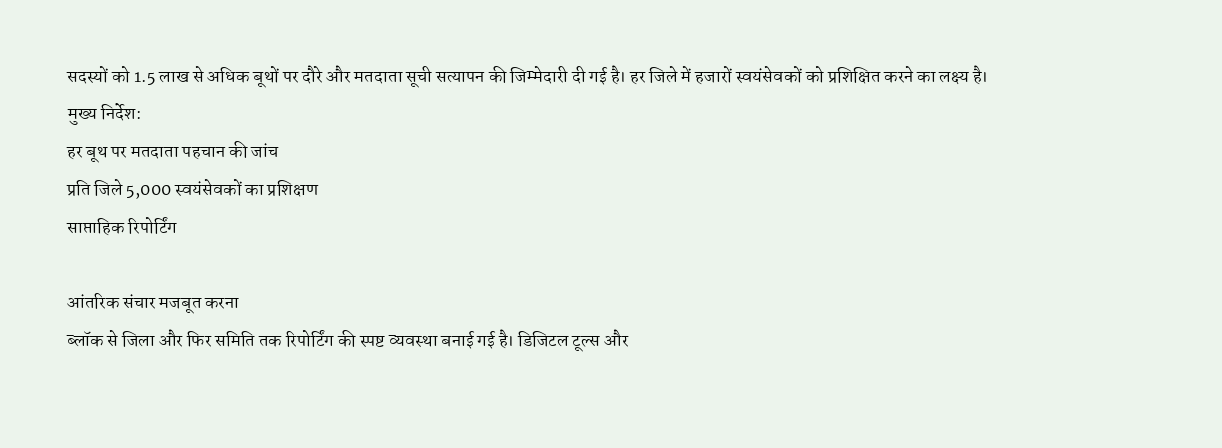सदस्यों को 1.5 लाख से अधिक बूथों पर दौरे और मतदाता सूची सत्यापन की जिम्मेदारी दी गई है। हर जिले में हजारों स्वयंसेवकों को प्रशिक्षित करने का लक्ष्य है।
मुख्य निर्देश:
हर बूथ पर मतदाता पहचान की जांच
प्रति जिले 5,000 स्वयंसेवकों का प्रशिक्षण
साप्ताहिक रिपोर्टिंग

आंतरिक संचार मजबूत करना
ब्लॉक से जिला और फिर समिति तक रिपोर्टिंग की स्पष्ट व्यवस्था बनाई गई है। डिजिटल टूल्स और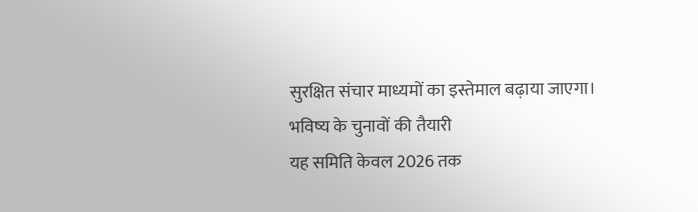सुरक्षित संचार माध्यमों का इस्तेमाल बढ़ाया जाएगा।
भविष्य के चुनावों की तैयारी
यह समिति केवल 2026 तक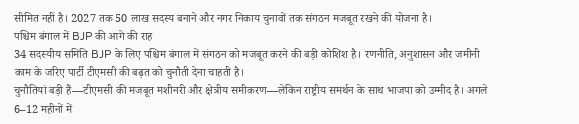सीमित नहीं है। 2027 तक 50 लाख सदस्य बनाने और नगर निकाय चुनावों तक संगठन मजबूत रखने की योजना है।
पश्चिम बंगाल में BJP की आगे की राह
34 सदस्यीय समिति BJP के लिए पश्चिम बंगाल में संगठन को मजबूत करने की बड़ी कोशिश है। रणनीति, अनुशासन और जमीनी काम के जरिए पार्टी टीएमसी की बढ़त को चुनौती देना चाहती है।
चुनौतियां बड़ी हैं—टीएमसी की मजबूत मशीनरी और क्षेत्रीय समीकरण—लेकिन राष्ट्रीय समर्थन के साथ भाजपा को उम्मीद है। अगले 6–12 महीनों में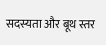सदस्यता और बूथ स्तर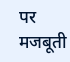पर मजबूती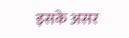इसके असर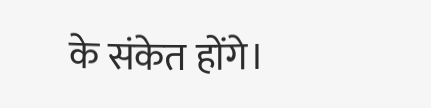के संकेत होंगे।